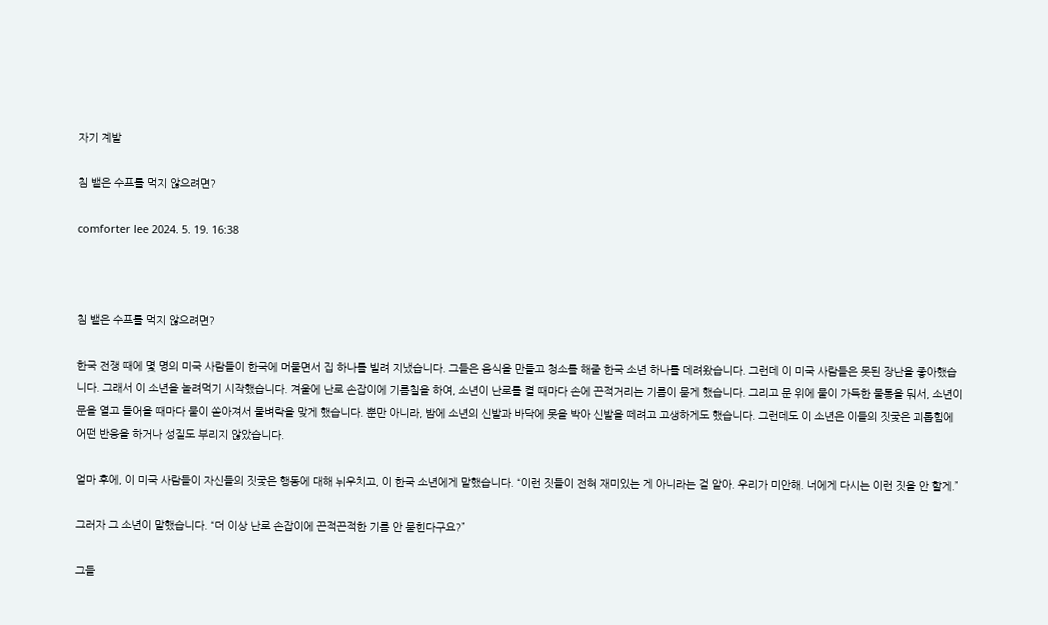자기 계발

침 뱉은 수프를 먹지 않으려면?

comforter lee 2024. 5. 19. 16:38



침 뱉은 수프를 먹지 않으려면?

한국 전쟁 때에 몇 명의 미국 사람들이 한국에 머물면서 집 하나를 빌려 지냈습니다. 그들은 음식을 만들고 청소를 해줄 한국 소년 하나를 데려왔습니다. 그런데 이 미국 사람들은 못된 장난을 좋아했습니다. 그래서 이 소년을 놀려먹기 시작했습니다. 겨울에 난로 손잡이에 기름칠을 하여, 소년이 난로를 켤 때마다 손에 끈적거리는 기름이 묻게 했습니다. 그리고 문 위에 물이 가득한 물통을 둬서, 소년이 문을 열고 들어올 때마다 물이 쏟아져서 물벼락을 맞게 했습니다. 뿐만 아니라, 밤에 소년의 신발과 바닥에 못을 박아 신발을 떼려고 고생하게도 했습니다. 그런데도 이 소년은 이들의 짓궂은 괴롭힘에 어떤 반응을 하거나 성질도 부리지 않았습니다.

얼마 후에, 이 미국 사람들이 자신들의 짓궂은 행동에 대해 뉘우치고, 이 한국 소년에게 말했습니다. “이런 짓들이 전혀 재미있는 게 아니라는 걸 알아. 우리가 미안해. 너에게 다시는 이런 짓을 안 할게.”

그러자 그 소년이 말했습니다. “더 이상 난로 손잡이에 끈적끈적한 기름 안 묻힌다구요?”

그들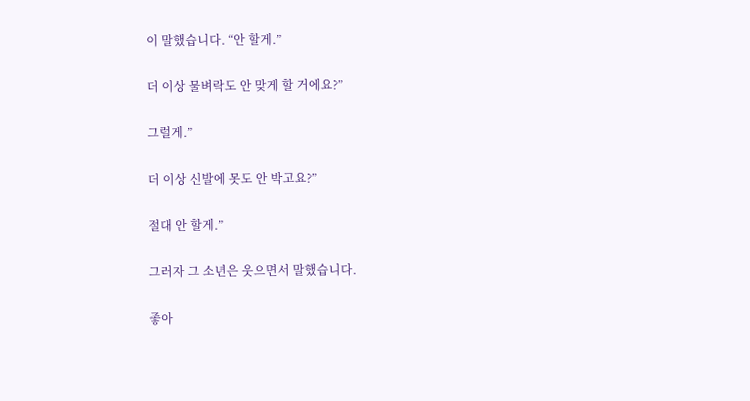이 말했습니다. “안 할게.”

더 이상 물벼락도 안 맞게 할 거에요?”

그럴게.”

더 이상 신발에 못도 안 박고요?”

절대 안 할게.”

그러자 그 소년은 웃으면서 말했습니다.

좋아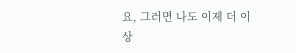요, 그러면 나도 이제 더 이상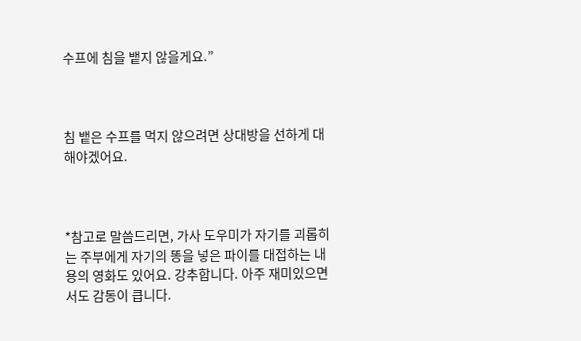수프에 침을 뱉지 않을게요.”



침 뱉은 수프를 먹지 않으려면 상대방을 선하게 대해야겠어요.



*참고로 말씀드리면, 가사 도우미가 자기를 괴롭히는 주부에게 자기의 똥을 넣은 파이를 대접하는 내용의 영화도 있어요. 강추합니다. 아주 재미있으면서도 감동이 큽니다.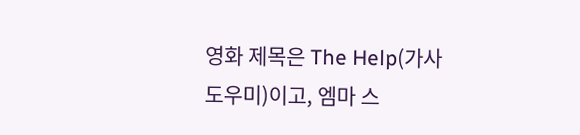영화 제목은 The Help(가사 도우미)이고, 엠마 스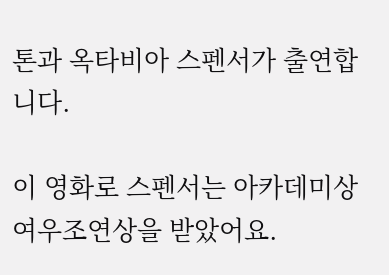톤과 옥타비아 스펜서가 출연합니다.

이 영화로 스펜서는 아카데미상 여우조연상을 받았어요.